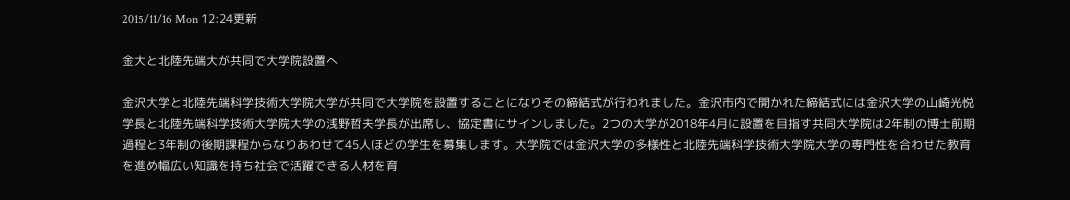2015/11/16 Mon 12:24更新

金大と北陸先端大が共同で大学院設置へ

金沢大学と北陸先端科学技術大学院大学が共同で大学院を設置することになりその締結式が行われました。金沢市内で開かれた締結式には金沢大学の山崎光悦学長と北陸先端科学技術大学院大学の浅野哲夫学長が出席し、協定書にサインしました。2つの大学が2018年4月に設置を目指す共同大学院は2年制の博士前期過程と3年制の後期課程からなりあわせて45人ほどの学生を募集します。大学院では金沢大学の多様性と北陸先端科学技術大学院大学の専門性を合わせた教育を進め幅広い知識を持ち社会で活躍できる人材を育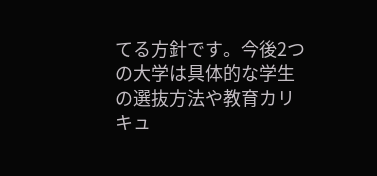てる方針です。今後2つの大学は具体的な学生の選抜方法や教育カリキュ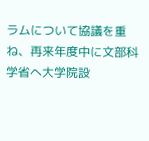ラムについて協議を重ね、再来年度中に文部科学省へ大学院設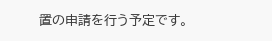置の申請を行う予定です。